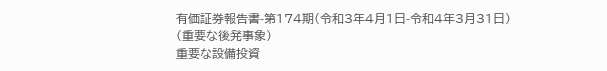有価証券報告書-第174期(令和3年4月1日-令和4年3月31日)
(重要な後発事象)
重要な設備投資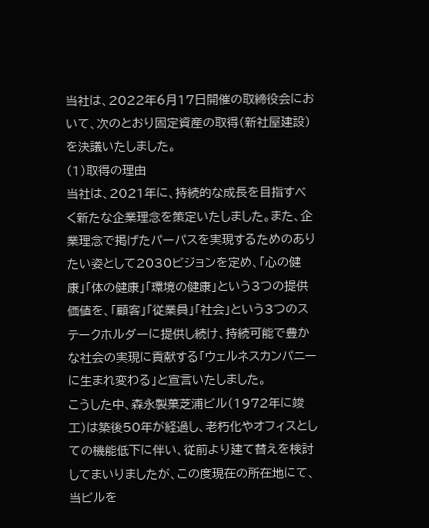当社は、2022年6月17日開催の取締役会において、次のとおり固定資産の取得(新社屋建設)を決議いたしました。
(1)取得の理由
当社は、2021年に、持続的な成長を目指すべく新たな企業理念を策定いたしました。また、企業理念で掲げたパーパスを実現するためのありたい姿として2030ビジョンを定め、「心の健康」「体の健康」「環境の健康」という3つの提供価値を、「顧客」「従業員」「社会」という3つのステークホルダーに提供し続け、持続可能で豊かな社会の実現に貢献する「ウェルネスカンパニーに生まれ変わる」と宣言いたしました。
こうした中、森永製菓芝浦ビル(1972年に竣工)は築後50年が経過し、老朽化やオフィスとしての機能低下に伴い、従前より建て替えを検討してまいりましたが、この度現在の所在地にて、当ビルを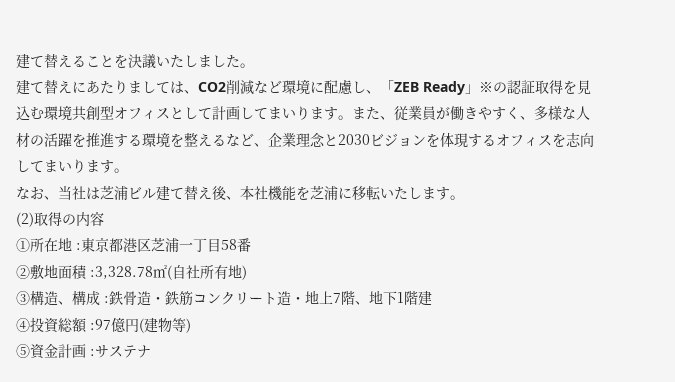建て替えることを決議いたしました。
建て替えにあたりましては、CO2削減など環境に配慮し、「ZEB Ready」※の認証取得を見込む環境共創型オフィスとして計画してまいります。また、従業員が働きやすく、多様な人材の活躍を推進する環境を整えるなど、企業理念と2030ビジョンを体現するオフィスを志向してまいります。
なお、当社は芝浦ビル建て替え後、本社機能を芝浦に移転いたします。
(2)取得の内容
①所在地 :東京都港区芝浦一丁目58番
②敷地面積 :3,328.78㎡(自社所有地)
③構造、構成 :鉄骨造・鉄筋コンクリート造・地上7階、地下1階建
④投資総額 :97億円(建物等)
⑤資金計画 :サステナ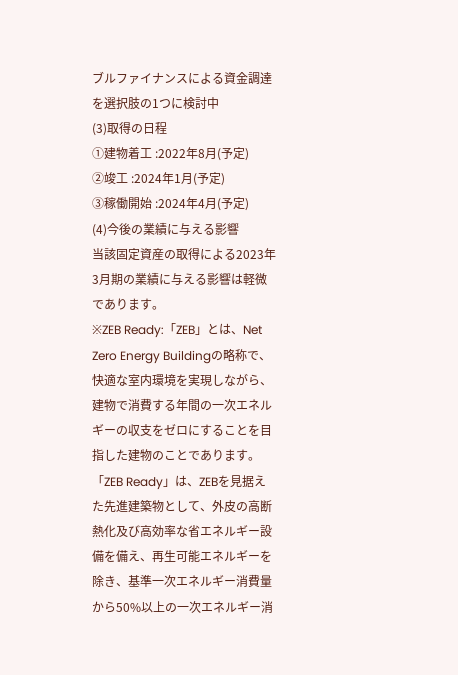ブルファイナンスによる資金調達を選択肢の1つに検討中
(3)取得の日程
①建物着工 :2022年8月(予定)
②竣工 :2024年1月(予定)
③稼働開始 :2024年4月(予定)
(4)今後の業績に与える影響
当該固定資産の取得による2023年3月期の業績に与える影響は軽微であります。
※ZEB Ready:「ZEB」とは、Net Zero Energy Buildingの略称で、快適な室内環境を実現しながら、建物で消費する年間の一次エネルギーの収支をゼロにすることを目指した建物のことであります。「ZEB Ready」は、ZEBを見据えた先進建築物として、外皮の高断熱化及び高効率な省エネルギー設備を備え、再生可能エネルギーを除き、基準一次エネルギー消費量から50%以上の一次エネルギー消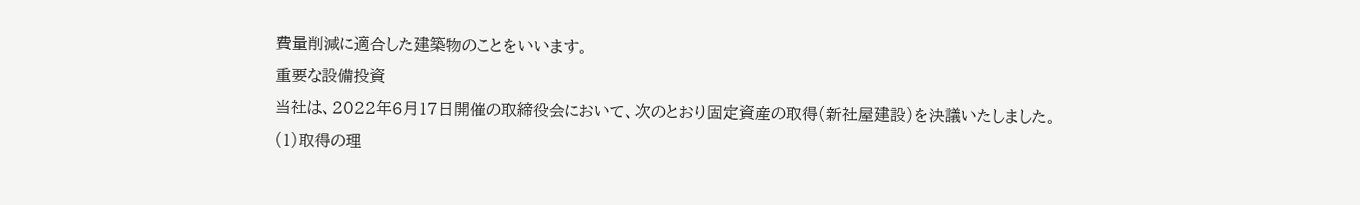費量削減に適合した建築物のことをいいます。
重要な設備投資
当社は、2022年6月17日開催の取締役会において、次のとおり固定資産の取得(新社屋建設)を決議いたしました。
(1)取得の理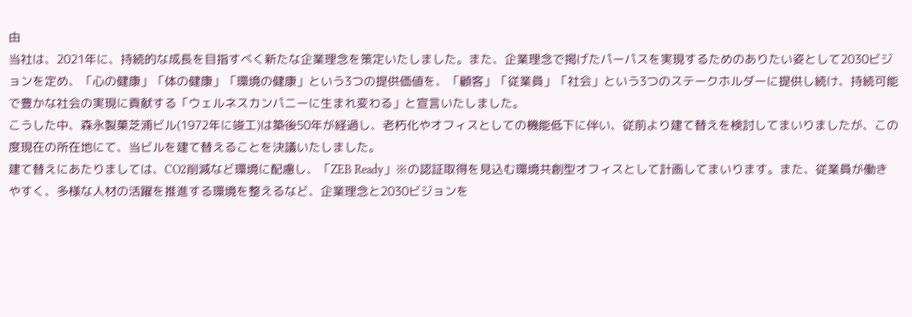由
当社は、2021年に、持続的な成長を目指すべく新たな企業理念を策定いたしました。また、企業理念で掲げたパーパスを実現するためのありたい姿として2030ビジョンを定め、「心の健康」「体の健康」「環境の健康」という3つの提供価値を、「顧客」「従業員」「社会」という3つのステークホルダーに提供し続け、持続可能で豊かな社会の実現に貢献する「ウェルネスカンパニーに生まれ変わる」と宣言いたしました。
こうした中、森永製菓芝浦ビル(1972年に竣工)は築後50年が経過し、老朽化やオフィスとしての機能低下に伴い、従前より建て替えを検討してまいりましたが、この度現在の所在地にて、当ビルを建て替えることを決議いたしました。
建て替えにあたりましては、CO2削減など環境に配慮し、「ZEB Ready」※の認証取得を見込む環境共創型オフィスとして計画してまいります。また、従業員が働きやすく、多様な人材の活躍を推進する環境を整えるなど、企業理念と2030ビジョンを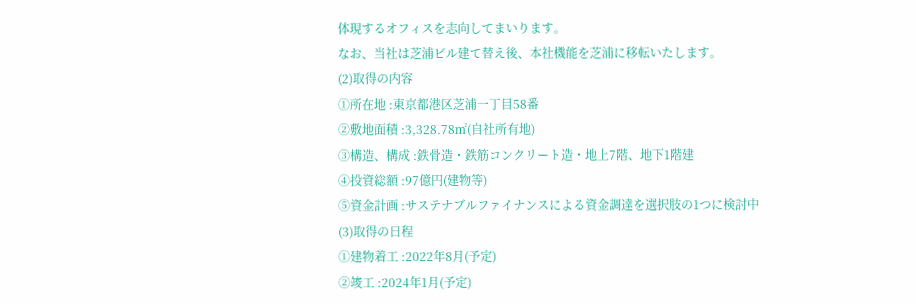体現するオフィスを志向してまいります。
なお、当社は芝浦ビル建て替え後、本社機能を芝浦に移転いたします。
(2)取得の内容
①所在地 :東京都港区芝浦一丁目58番
②敷地面積 :3,328.78㎡(自社所有地)
③構造、構成 :鉄骨造・鉄筋コンクリート造・地上7階、地下1階建
④投資総額 :97億円(建物等)
⑤資金計画 :サステナブルファイナンスによる資金調達を選択肢の1つに検討中
(3)取得の日程
①建物着工 :2022年8月(予定)
②竣工 :2024年1月(予定)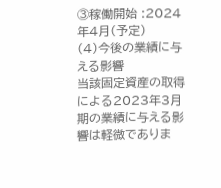③稼働開始 :2024年4月(予定)
(4)今後の業績に与える影響
当該固定資産の取得による2023年3月期の業績に与える影響は軽微でありま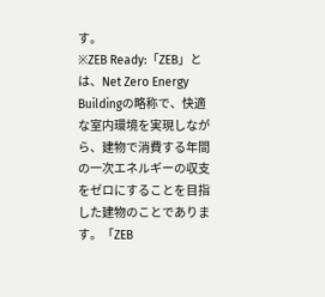す。
※ZEB Ready:「ZEB」とは、Net Zero Energy Buildingの略称で、快適な室内環境を実現しながら、建物で消費する年間の一次エネルギーの収支をゼロにすることを目指した建物のことであります。「ZEB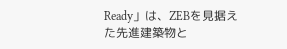Ready」は、ZEBを見据えた先進建築物と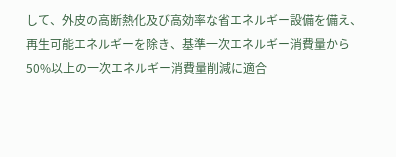して、外皮の高断熱化及び高効率な省エネルギー設備を備え、再生可能エネルギーを除き、基準一次エネルギー消費量から50%以上の一次エネルギー消費量削減に適合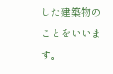した建築物のことをいいます。